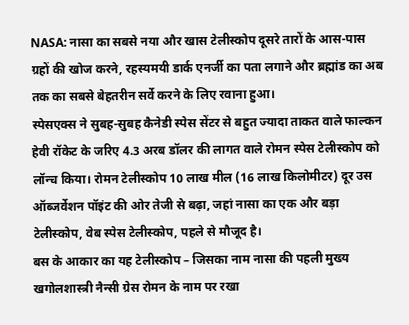NASA: नासा का सबसे नया और खास टेलीस्कोप दूसरे तारों के आस-पास ग्रहों की खोज करने, रहस्यमयी डार्क एनर्जी का पता लगाने और ब्रह्मांड का अब तक का सबसे बेहतरीन सर्वे करने के लिए रवाना हुआ।
स्पेसएक्स ने सुबह-सुबह कैनेडी स्पेस सेंटर से बहुत ज्यादा ताकत वाले फाल्कन हेवी रॉकेट के जरिए 4.3 अरब डॉलर की लागत वाले रोमन स्पेस टेलीस्कोप को लॉन्च किया। रोमन टेलीस्कोप 10 लाख मील (16 लाख किलोमीटर) दूर उस ऑब्जर्वेशन पॉइंट की ओर तेजी से बढ़ा, जहां नासा का एक और बड़ा टेलीस्कोप, वेब स्पेस टेलीस्कोप, पहले से मौजूद है।
बस के आकार का यह टेलीस्कोप – जिसका नाम नासा की पहली मुख्य खगोलशास्त्री नैन्सी ग्रेस रोमन के नाम पर रखा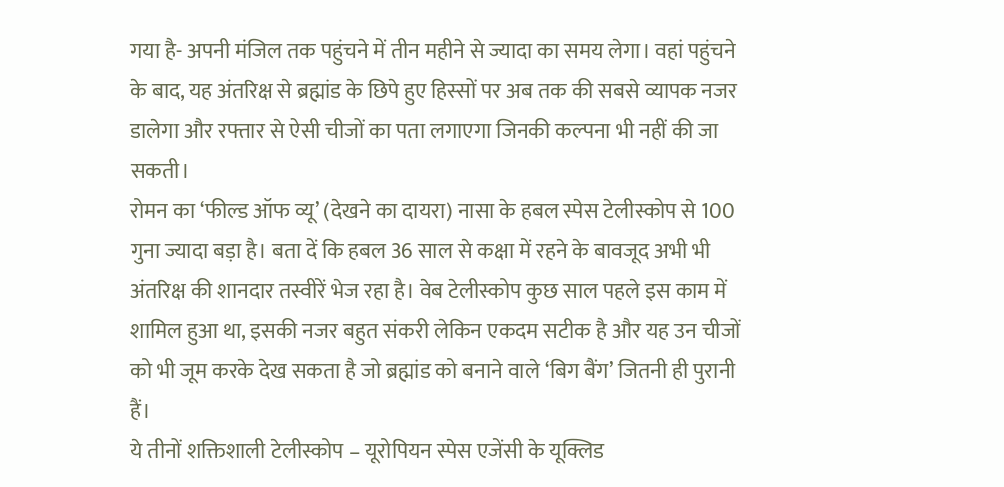गया है- अपनी मंजिल तक पहुंचने में तीन महीने से ज्यादा का समय लेगा। वहां पहुंचने के बाद, यह अंतरिक्ष से ब्रह्मांड के छिपे हुए हिस्सों पर अब तक की सबसे व्यापक नजर डालेगा और रफ्तार से ऐसी चीजों का पता लगाएगा जिनकी कल्पना भी नहीं की जा सकती।
रोमन का ‘फील्ड ऑफ व्यू’ (देखने का दायरा) नासा के हबल स्पेस टेलीस्कोप से 100 गुना ज्यादा बड़ा है। बता दें कि हबल 36 साल से कक्षा में रहने के बावजूद अभी भी अंतरिक्ष की शानदार तस्वीरें भेज रहा है। वेब टेलीस्कोप कुछ साल पहले इस काम में शामिल हुआ था, इसकी नजर बहुत संकरी लेकिन एकदम सटीक है और यह उन चीजों को भी जूम करके देख सकता है जो ब्रह्मांड को बनाने वाले ‘बिग बैंग’ जितनी ही पुरानी हैं।
ये तीनों शक्तिशाली टेलीस्कोप – यूरोपियन स्पेस एजेंसी के यूक्लिड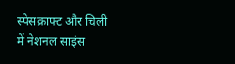स्पेसक्राफ्ट और चिली में नेशनल साइंस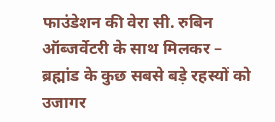फाउंडेशन की वेरा सी. रुबिन ऑब्जर्वेटरी के साथ मिलकर – ब्रह्मांड के कुछ सबसे बड़े रहस्यों को उजागर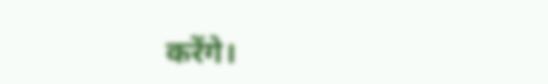करेंगे।